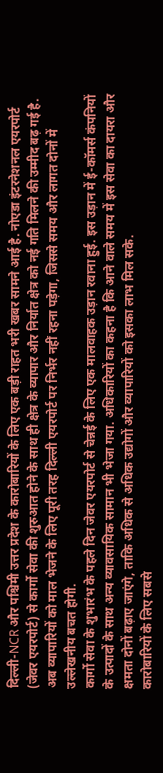दिल्ली-NCR और पश्चिमी उत्तर प्रदेश के कारोबारियों के लिए एक बड़ी राहत भरी खबर सामने आई है. नोएडा इंटरनेशनल एयरपोर्ट (जेवर एयरपोर्ट) से कार्गो सेवा की शुरुआत होने के साथ ही क्षेत्र के व्यापार और निर्यात क्षेत्र को नई गति मिलने की उम्मीद बढ़ गई है. अब व्यापारियों को माल भेजने के लिए पूरी तरह दिल्ली एयरपोर्ट पर निर्भर नहीं रहना पड़ेगा, जिससे समय और लागत दोनों में उल्लेखनीय बचत होगी.
कार्गो सेवा के शुभारंभ के पहले दिन जेवर एयरपोर्ट से चेन्नई के लिए एक मालवाहक उड़ान रवाना हुई. इस उड़ान में ई-कॉमर्स कंपनियों के उत्पादों के साथ अन्य व्यावसायिक सामान भी भेजा गया. अधिकारियों का कहना है कि आने वाले समय में इस सेवा का दायरा और क्षमता दोनों बढ़ाए जाएंगे, ताकि अधिक से अधिक उद्योगों और व्यापारियों को इसका लाभ मिल सके.
कारोबारियों के लिए सबसे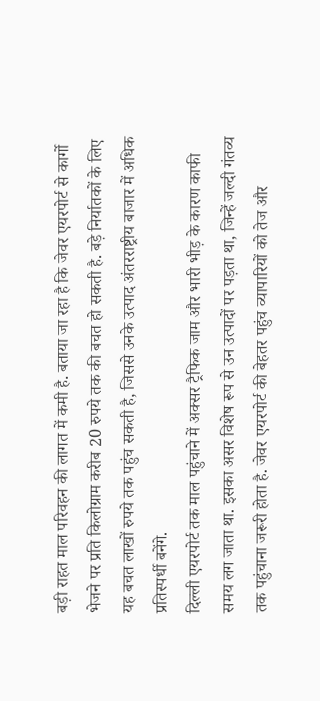बड़ी राहत माल परिवहन की लागत में कमी है. बताया जा रहा है कि जेवर एयरपोर्ट से कार्गो भेजने पर प्रति किलोग्राम करीब 20 रुपये तक की बचत हो सकती है. बड़े निर्यातकों के लिए यह बचत लाखों रुपये तक पहुंच सकती है, जिससे उनके उत्पाद अंतरराष्ट्रीय बाजार में अधिक प्रतिस्पर्धी बनेंगे.
दिल्ली एयरपोर्ट तक माल पहुंचाने में अक्सर ट्रैफिक जाम और भारी भीड़ के कारण काफी समय लग जाता था. इसका असर विशेष रूप से उन उत्पादों पर पड़ता था, जिन्हें जल्दी गंतव्य तक पहुंचाना जरूरी होता है. जेवर एयरपोर्ट की बेहतर पहुंच व्यापारियों को तेज और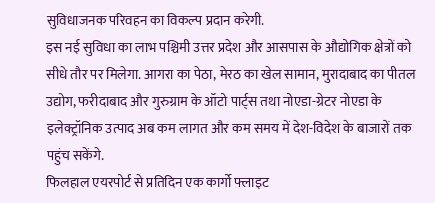सुविधाजनक परिवहन का विकल्प प्रदान करेगी.
इस नई सुविधा का लाभ पश्चिमी उत्तर प्रदेश और आसपास के औद्योगिक क्षेत्रों को सीधे तौर पर मिलेगा. आगरा का पेठा, मेरठ का खेल सामान, मुरादाबाद का पीतल उद्योग, फरीदाबाद और गुरुग्राम के ऑटो पार्ट्स तथा नोएडा-ग्रेटर नोएडा के इलेक्ट्रॉनिक उत्पाद अब कम लागत और कम समय में देश-विदेश के बाजारों तक पहुंच सकेंगे.
फिलहाल एयरपोर्ट से प्रतिदिन एक कार्गो फ्लाइट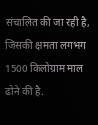संचालित की जा रही है, जिसकी क्षमता लगभग 1500 किलोग्राम माल ढोने की है.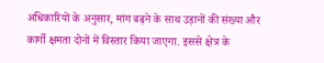अधिकारियों के अनुसार, मांग बढ़ने के साथ उड़ानों की संख्या और कार्गो क्षमता दोनों में विस्तार किया जाएगा. इससे क्षेत्र के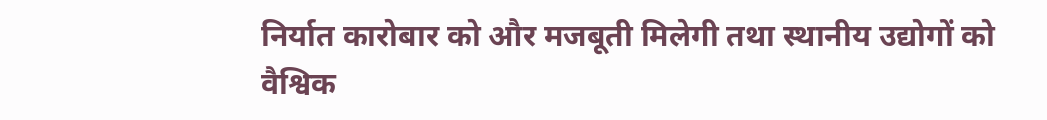निर्यात कारोबार को और मजबूती मिलेगी तथा स्थानीय उद्योगों को वैश्विक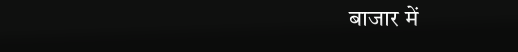बाजार में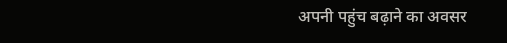अपनी पहुंच बढ़ाने का अवसर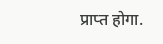प्राप्त होगा.